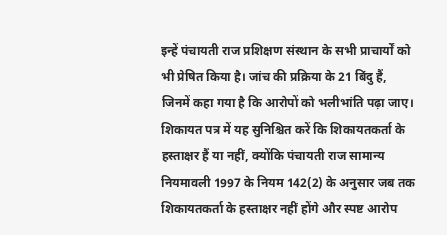इन्हें पंचायती राज प्रशिक्षण संस्थान के सभी प्राचार्यों को भी प्रेषित किया है। जांच की प्रक्रिया के 21 बिंदु हैं, जिनमें कहा गया है कि आरोपों को भलीभांति पढ़ा जाए। शिकायत पत्र में यह सुनिश्चित करें कि शिकायतकर्ता के हस्ताक्षर हैं या नहीं, क्योंकि पंचायती राज सामान्य नियमावली 1997 के नियम 142(2) के अनुसार जब तक शिकायतकर्ता के हस्ताक्षर नहीं होंगे और स्पष्ट आरोप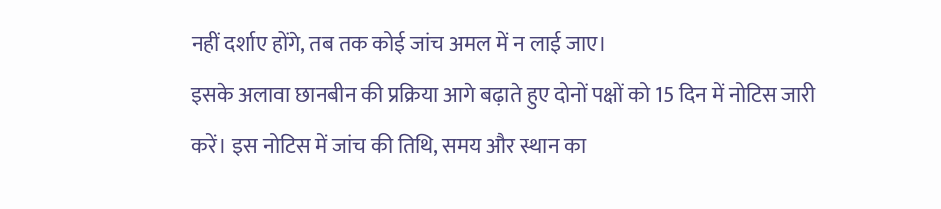नहीं दर्शाए होंगे, तब तक कोई जांच अमल में न लाई जाए।
इसके अलावा छानबीन की प्रक्रिया आगे बढ़ाते हुए दोनों पक्षों को 15 दिन में नोटिस जारी करें। इस नोटिस में जांच की तिथि, समय और स्थान का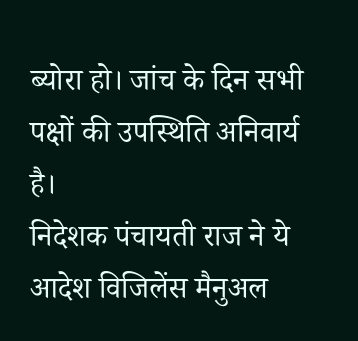ब्योरा हो। जांच के दिन सभी पक्षों की उपस्थिति अनिवार्य है।
निदेशक पंचायती राज ने ये आदेश विजिलेंस मैनुअल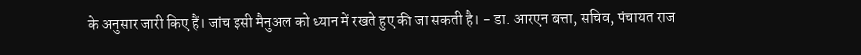के अनुसार जारी किए हैं। जांच इसी मैनुअल को ध्यान में रखते हुए की जा सकती है। - डा. आरएन बत्ता, सचिव, पंचायत राज